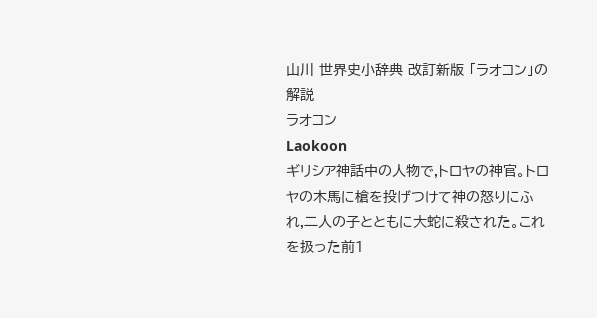山川 世界史小辞典 改訂新版 「ラオコン」の解説
ラオコン
Laokoon
ギリシア神話中の人物で,トロヤの神官。トロヤの木馬に槍を投げつけて神の怒りにふれ,二人の子とともに大蛇に殺された。これを扱った前1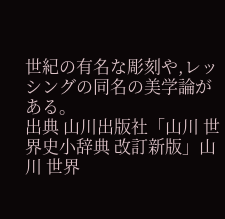世紀の有名な彫刻や,レッシングの同名の美学論がある。
出典 山川出版社「山川 世界史小辞典 改訂新版」山川 世界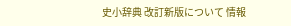史小辞典 改訂新版について 情報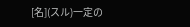[名](スル)一定の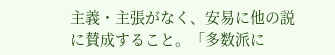主義・主張がなく、安易に他の説に賛成すること。「多数派に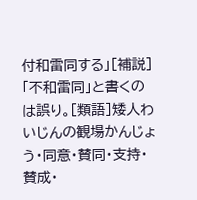付和雷同する」[補説]「不和雷同」と書くのは誤り。[類語]矮人わいじんの観場かんじょう・同意・賛同・支持・賛成・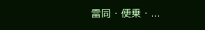雷同・便乗・...